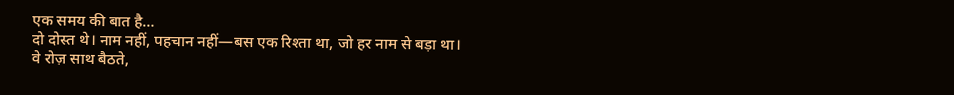एक समय की बात है…
दो दोस्त थे। नाम नहीं, पहचान नहीं—बस एक रिश्ता था, जो हर नाम से बड़ा था।
वे रोज़ साथ बैठते,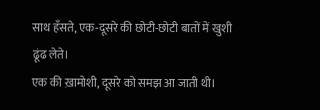साथ हँसते, एक-दूसरे की छोटी-छोटी बातों में खुशी ढूंढ लेते।
एक की ख़ामोशी, दूसरे को समझ आ जाती थी।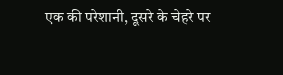एक की परेशानी, दूसरे के चेहरे पर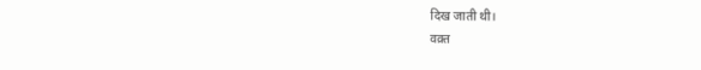दिख जाती थी।
वक़्त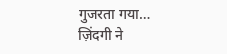गुजरता गया…
ज़िंदगी ने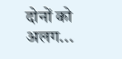दोनों को अलग...